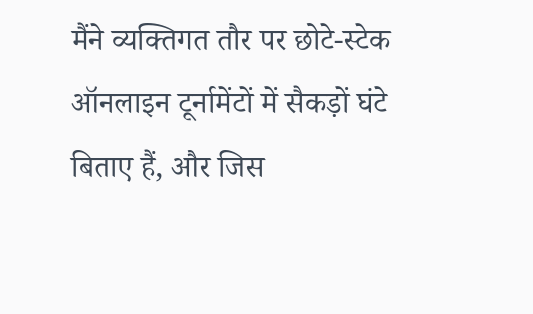मैंने व्यक्तिगत तौर पर छोटे-स्टेक ऑनलाइन टूर्नामेंटों में सैकड़ों घंटे बिताए हैं, और जिस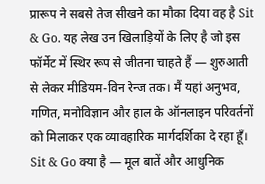प्रारूप ने सबसे तेज सीखने का मौका दिया वह है Sit & Go. यह लेख उन खिलाड़ियों के लिए है जो इस फॉर्मेट में स्थिर रूप से जीतना चाहते हैं — शुरुआती से लेकर मीडियम-विन रेन्ज तक। मैं यहां अनुभव, गणित, मनोविज्ञान और हाल के ऑनलाइन परिवर्तनों को मिलाकर एक व्यावहारिक मार्गदर्शिका दे रहा हूँ।
Sit & Go क्या है — मूल बातें और आधुनिक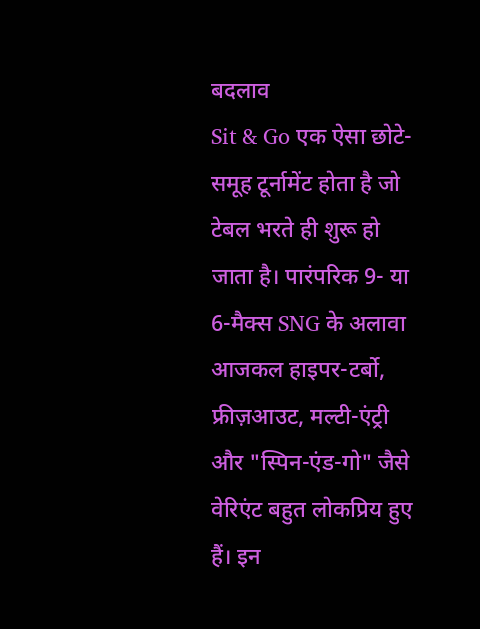बदलाव
Sit & Go एक ऐसा छोटे-समूह टूर्नामेंट होता है जो टेबल भरते ही शुरू हो जाता है। पारंपरिक 9- या 6-मैक्स SNG के अलावा आजकल हाइपर-टर्बो, फ्रीज़आउट, मल्टी-एंट्री और "स्पिन-एंड-गो" जैसे वेरिएंट बहुत लोकप्रिय हुए हैं। इन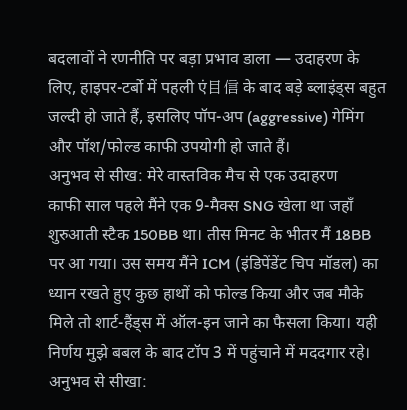बदलावों ने रणनीति पर बड़ा प्रभाव डाला — उदाहरण के लिए, हाइपर-टर्बो में पहली एं目信 के बाद बड़े ब्लाइंड्स बहुत जल्दी हो जाते हैं, इसलिए पॉप-अप (aggressive) गेमिंग और पॉश/फोल्ड काफी उपयोगी हो जाते हैं।
अनुभव से सीख: मेरे वास्तविक मैच से एक उदाहरण
काफी साल पहले मैंने एक 9-मैक्स SNG खेला था जहाँ शुरुआती स्टैक 150BB था। तीस मिनट के भीतर मैं 18BB पर आ गया। उस समय मैंने ICM (इंडिपेंडेंट चिप मॉडल) का ध्यान रखते हुए कुछ हाथों को फोल्ड किया और जब मौके मिले तो शार्ट-हैंड्स में ऑल-इन जाने का फैसला किया। यही निर्णय मुझे बबल के बाद टॉप 3 में पहुंचाने में मददगार रहे। अनुभव से सीखा: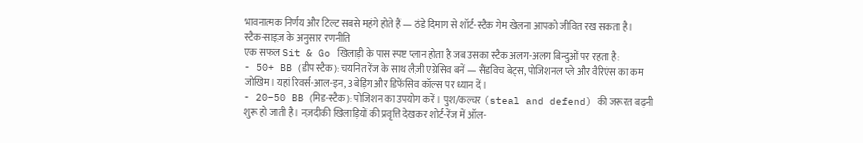भावनात्मक निर्णय और टिल्ट सबसे महंगे होते हैं — ठंडे दिमाग से शॉर्ट-स्टैक गेम खेलना आपको जीवित रख सकता है।
स्टैक-साइज़ के अनुसार रणनीति
एक सफल Sit & Go खिलाड़ी के पास स्पष्ट प्लान होता है जब उसका स्टैक अलग-अलग बिन्दुओं पर रहता है:
- 50+ BB (डीप स्टैक): चयनित रेंज के साथ लैज़ी एग्रेसिव बनें — सैंडविच बेट्स, पोजिशनल प्ले और वैरिएंस का कम जोखिम। यहां रिवर्स-आल-इन, 3बेड़िंग और डिफेंसिव कॉल्स पर ध्यान दें।
- 20–50 BB (मिड-स्टैक): पोजिशन का उपयोग करें। पुश/कल्चर (steal and defend) की जरूरत बढ़नी शुरू हो जाती है। नज़दीकी खिलाड़ियों की प्रवृत्ति देखकर शोर्ट-रेंज में ऑल-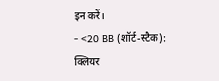इन करें।
- <20 BB (शॉर्ट-स्टैक): क्लियर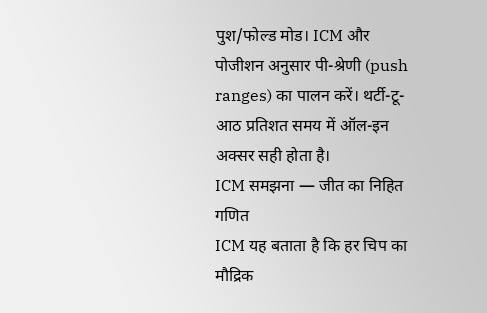पुश/फोल्ड मोड। ICM और पोजीशन अनुसार पी-श्रेणी (push ranges) का पालन करें। थर्टी-टू-आठ प्रतिशत समय में ऑल-इन अक्सर सही होता है।
ICM समझना — जीत का निहित गणित
ICM यह बताता है कि हर चिप का मौद्रिक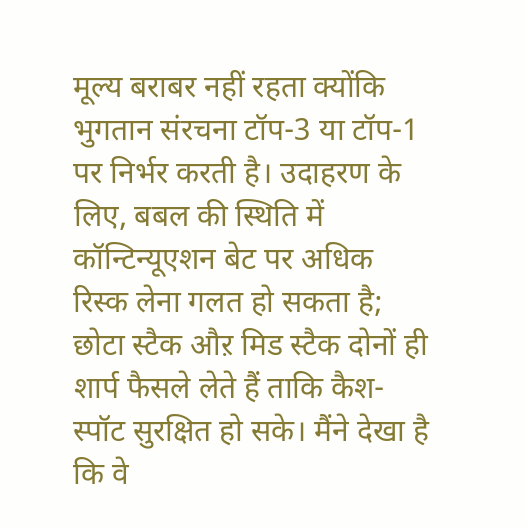मूल्य बराबर नहीं रहता क्योंकि भुगतान संरचना टॉप-3 या टॉप-1 पर निर्भर करती है। उदाहरण के लिए, बबल की स्थिति में कॉन्टिन्यूएशन बेट पर अधिक रिस्क लेना गलत हो सकता है; छोटा स्टैक औऱ मिड स्टैक दोनों ही शार्प फैसले लेते हैं ताकि कैश-स्पॉट सुरक्षित हो सके। मैंने देखा है कि वे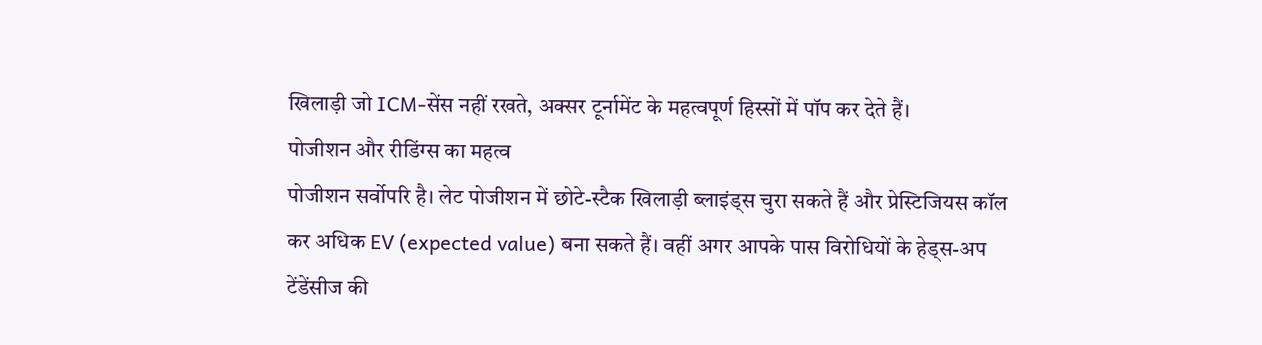खिलाड़ी जो ICM-सेंस नहीं रखते, अक्सर टूर्नामेंट के महत्वपूर्ण हिस्सों में पॉप कर देते हैं।
पोजीशन और रीडिंग्स का महत्व
पोजीशन सर्वोपरि है। लेट पोजीशन में छोटे-स्टैक खिलाड़ी ब्लाइंड्स चुरा सकते हैं और प्रेस्टिजियस कॉल कर अधिक EV (expected value) बना सकते हैं। वहीं अगर आपके पास विरोधियों के हेड्स-अप टेंडेंसीज की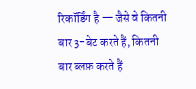रिकॉर्डिंग है — जैसे वे कितनी बार 3-बेट करते हैं, कितनी बार ब्लफ़ करते हैं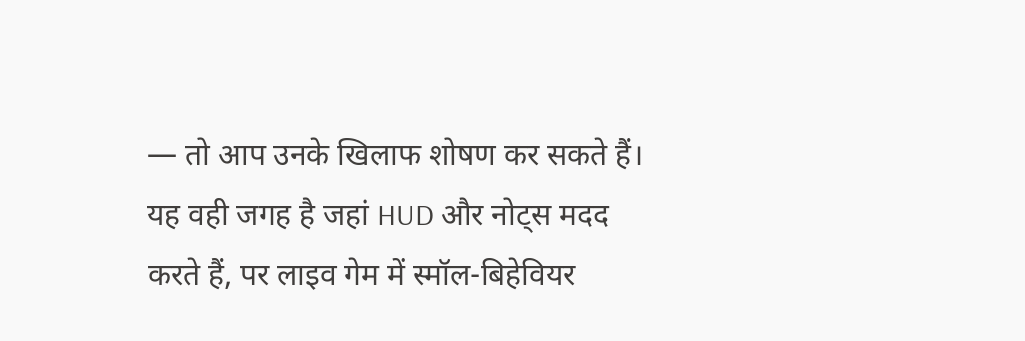— तो आप उनके खिलाफ शोषण कर सकते हैं। यह वही जगह है जहां HUD और नोट्स मदद करते हैं, पर लाइव गेम में स्मॉल-बिहेवियर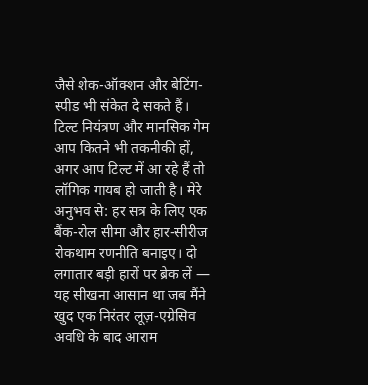जैसे शेक-ऑक्शन और बेटिंग-स्पीड भी संकेत दे सकते हैं।
टिल्ट नियंत्रण और मानसिक गेम
आप कितने भी तकनीकी हों, अगर आप टिल्ट में आ रहे हैं तो लॉगिक गायब हो जाती है। मेरे अनुभव से: हर सत्र के लिए एक बैंक-रोल सीमा और हार-सीरीज रोकथाम रणनीति बनाइए। दो लगातार बड़ी हारों पर ब्रेक लें — यह सीखना आसान था जब मैंने खुद एक निरंतर लूज़-एग्रेसिव अवधि के बाद आराम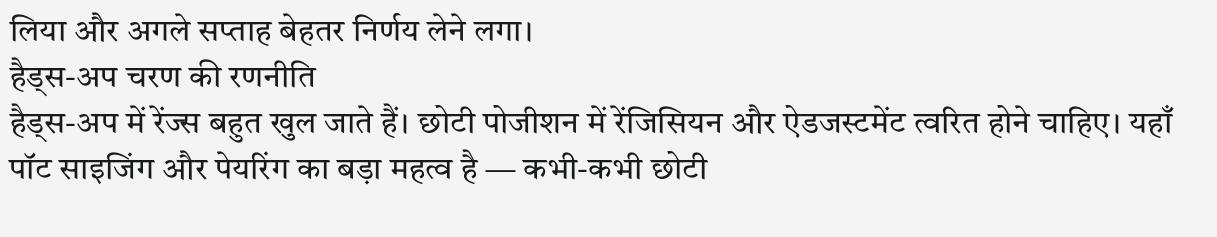लिया और अगले सप्ताह बेहतर निर्णय लेने लगा।
हैड्स-अप चरण की रणनीति
हैड्स-अप में रेंज्स बहुत खुल जाते हैं। छोटी पोजीशन में रेंजिसियन और ऐडजस्टमेंट त्वरित होने चाहिए। यहाँ पॉट साइजिंग और पेयरिंग का बड़ा महत्व है — कभी-कभी छोटी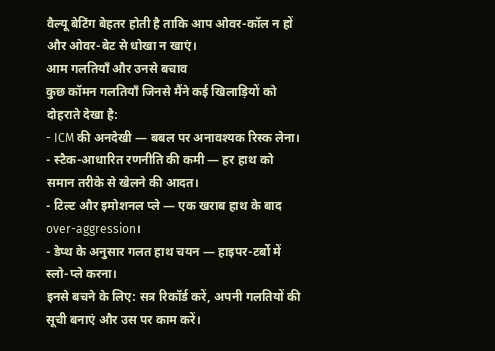वैल्यू बेटिंग बेहतर होती है ताकि आप ओवर-कॉल न हों और ओवर-बेट से धोखा न खाएं।
आम गलतियाँ और उनसे बचाव
कुछ कॉमन गलतियाँ जिनसे मैंने कई खिलाड़ियों को दोहराते देखा है:
- ICM की अनदेखी — बबल पर अनावश्यक रिस्क लेना।
- स्टैक-आधारित रणनीति की कमी — हर हाथ को समान तरीके से खेलने की आदत।
- टिल्ट और इमोशनल प्ले — एक खराब हाथ के बाद over-aggression।
- डेप्थ के अनुसार गलत हाथ चयन — हाइपर-टर्बो में स्लो-प्ले करना।
इनसे बचने के लिए: सत्र रिकॉर्ड करें, अपनी गलतियों की सूची बनाएं और उस पर काम करें।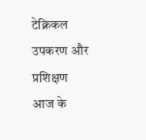टेक्निकल उपकरण और प्रशिक्षण
आज के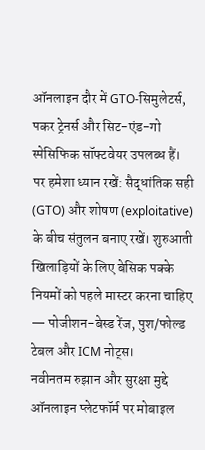ऑनलाइन दौर में GTO-सिमुलेटर्स, पकर ट्रेनर्स और सिट-एंड-गो स्पेसिफिक सॉफ्टवेयर उपलब्ध हैं। पर हमेशा ध्यान रखें: सैद्धांतिक सही (GTO) और शोषण (exploitative) के बीच संतुलन बनाए रखें। शुरुआती खिलाड़ियों के लिए बेसिक पक्के नियमों को पहले मास्टर करना चाहिए — पोजीशन-बेस्ड रेंज, पुश/फोल्ड टेबल और ICM नोट्स।
नवीनतम रुझान और सुरक्षा मुद्दे
ऑनलाइन प्लेटफॉर्म पर मोबाइल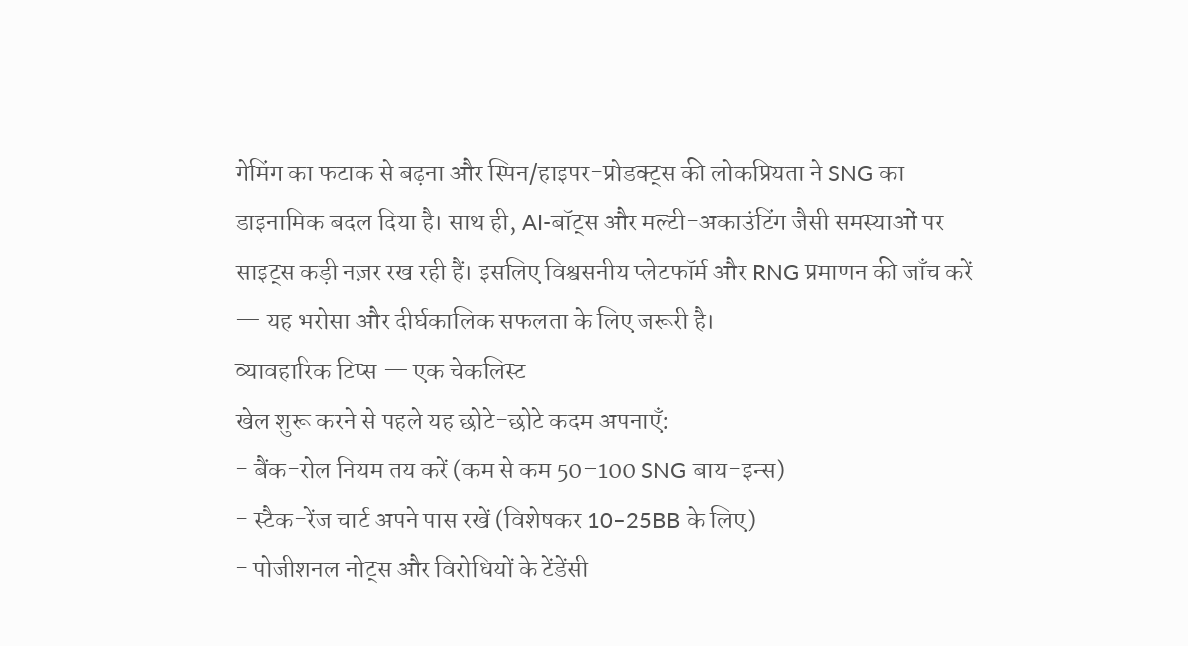गेमिंग का फटाक से बढ़ना और स्पिन/हाइपर-प्रोडक्ट्स की लोकप्रियता ने SNG का डाइनामिक बदल दिया है। साथ ही, AI-बॉट्स और मल्टी-अकाउंटिंग जैसी समस्याओं पर साइट्स कड़ी नज़र रख रही हैं। इसलिए विश्वसनीय प्लेटफॉर्म और RNG प्रमाणन की जाँच करें — यह भरोसा और दीर्घकालिक सफलता के लिए जरूरी है।
व्यावहारिक टिप्स — एक चेकलिस्ट
खेल शुरू करने से पहले यह छोटे-छोटे कदम अपनाएँ:
- बैंक-रोल नियम तय करें (कम से कम 50–100 SNG बाय-इन्स)
- स्टैक-रेंज चार्ट अपने पास रखें (विशेषकर 10–25BB के लिए)
- पोजीशनल नोट्स और विरोधियों के टेंडेंसी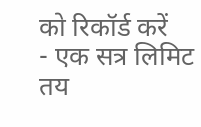को रिकॉर्ड करें
- एक सत्र लिमिट तय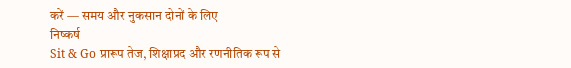करें — समय और नुकसान दोनों के लिए
निष्कर्ष
Sit & Go प्रारूप तेज, शिक्षाप्रद और रणनीतिक रूप से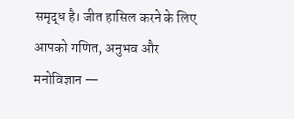समृद्ध है। जीत हासिल करने के लिए आपको गणित, अनुभव और मनोविज्ञान —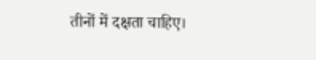तीनों में दक्षता चाहिए।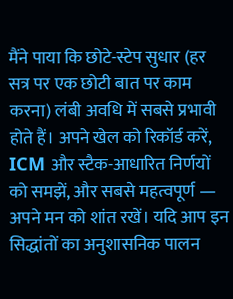मैंने पाया कि छोटे-स्टेप सुधार (हर सत्र पर एक छोटी बात पर काम करना) लंबी अवधि में सबसे प्रभावी होते हैं। अपने खेल को रिकॉर्ड करें, ICM और स्टैक-आधारित निर्णयों को समझें, और सबसे महत्वपूर्ण — अपने मन को शांत रखें। यदि आप इन सिद्धांतों का अनुशासनिक पालन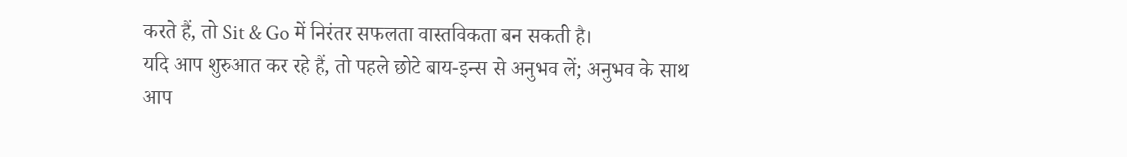करते हैं, तो Sit & Go में निरंतर सफलता वास्तविकता बन सकती है।
यदि आप शुरुआत कर रहे हैं, तो पहले छोटे बाय-इन्स से अनुभव लें; अनुभव के साथ आप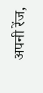अपनी रेंज,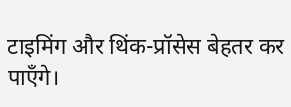टाइमिंग और थिंक-प्रॉसेस बेहतर कर पाएँगे।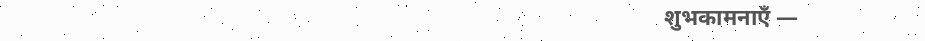शुभकामनाएँ —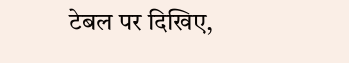टेबल पर दिखिए,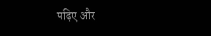पढ़िए और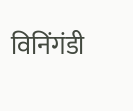विनिंगंडी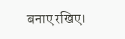बनाए रखिए।